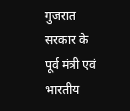गुजरात सरकार के पूर्व मंत्री एवं भारतीय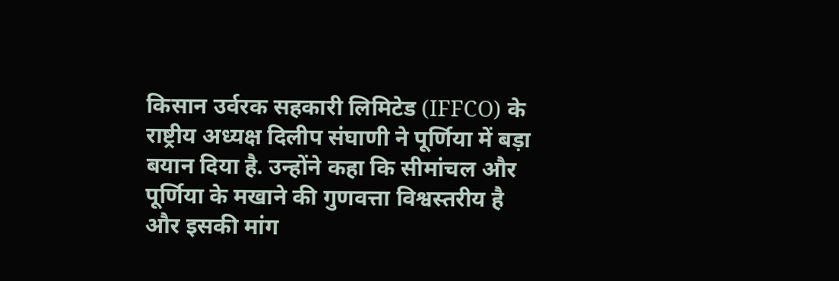किसान उर्वरक सहकारी लिमिटेड (IFFCO) के राष्ट्रीय अध्यक्ष दिलीप संघाणी ने पूर्णिया में बड़ा बयान दिया है. उन्होंने कहा कि सीमांचल और पूर्णिया के मखाने की गुणवत्ता विश्वस्तरीय है और इसकी मांग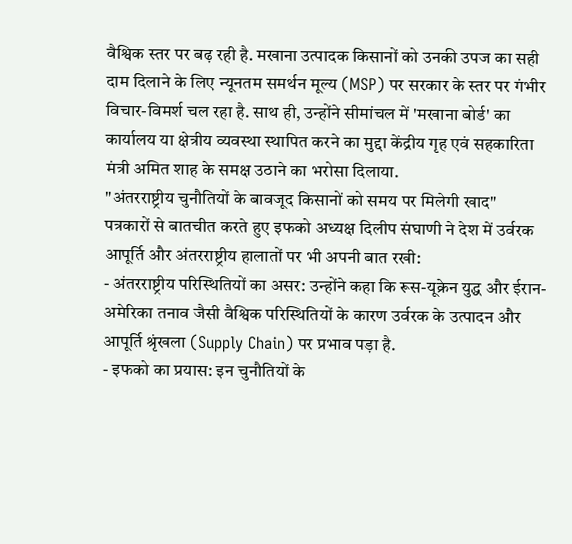वैश्विक स्तर पर बढ़ रही है. मखाना उत्पादक किसानों को उनकी उपज का सही दाम दिलाने के लिए न्यूनतम समर्थन मूल्य (MSP) पर सरकार के स्तर पर गंभीर विचार-विमर्श चल रहा है. साथ ही, उन्होंने सीमांचल में 'मखाना बोर्ड' का कार्यालय या क्षेत्रीय व्यवस्था स्थापित करने का मुद्दा केंद्रीय गृह एवं सहकारिता मंत्री अमित शाह के समक्ष उठाने का भरोसा दिलाया.
"अंतरराष्ट्रीय चुनौतियों के बावजूद किसानों को समय पर मिलेगी खाद"
पत्रकारों से बातचीत करते हुए इफको अध्यक्ष दिलीप संघाणी ने देश में उर्वरक आपूर्ति और अंतरराष्ट्रीय हालातों पर भी अपनी बात रखी:
- अंतरराष्ट्रीय परिस्थितियों का असर: उन्होंने कहा कि रूस-यूक्रेन युद्ध और ईरान-अमेरिका तनाव जैसी वैश्विक परिस्थितियों के कारण उर्वरक के उत्पादन और आपूर्ति श्रृंखला (Supply Chain) पर प्रभाव पड़ा है.
- इफको का प्रयास: इन चुनौतियों के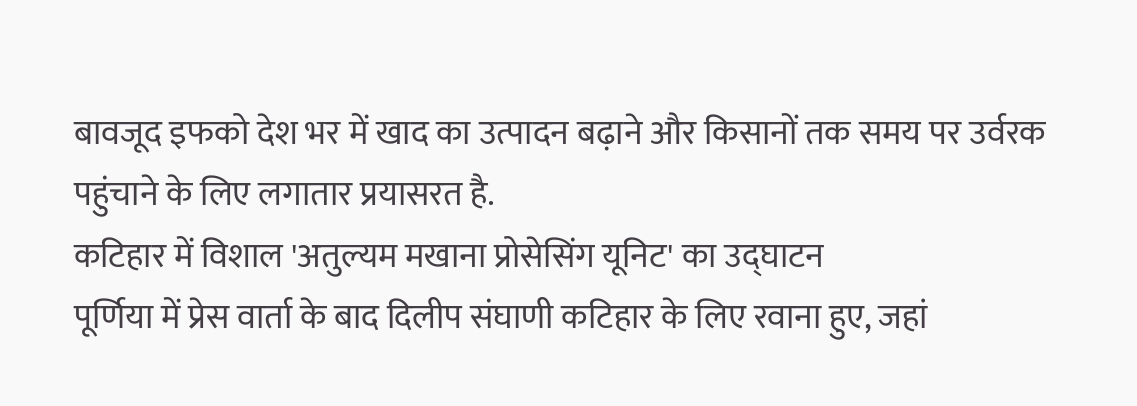बावजूद इफको देश भर में खाद का उत्पादन बढ़ाने और किसानों तक समय पर उर्वरक पहुंचाने के लिए लगातार प्रयासरत है.
कटिहार में विशाल 'अतुल्यम मखाना प्रोसेसिंग यूनिट' का उद्घाटन
पूर्णिया में प्रेस वार्ता के बाद दिलीप संघाणी कटिहार के लिए रवाना हुए, जहां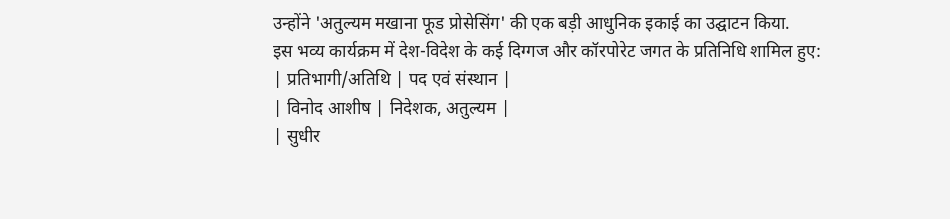उन्होंने 'अतुल्यम मखाना फूड प्रोसेसिंग' की एक बड़ी आधुनिक इकाई का उद्घाटन किया.
इस भव्य कार्यक्रम में देश-विदेश के कई दिग्गज और कॉरपोरेट जगत के प्रतिनिधि शामिल हुए:
| प्रतिभागी/अतिथि | पद एवं संस्थान |
| विनोद आशीष | निदेशक, अतुल्यम |
| सुधीर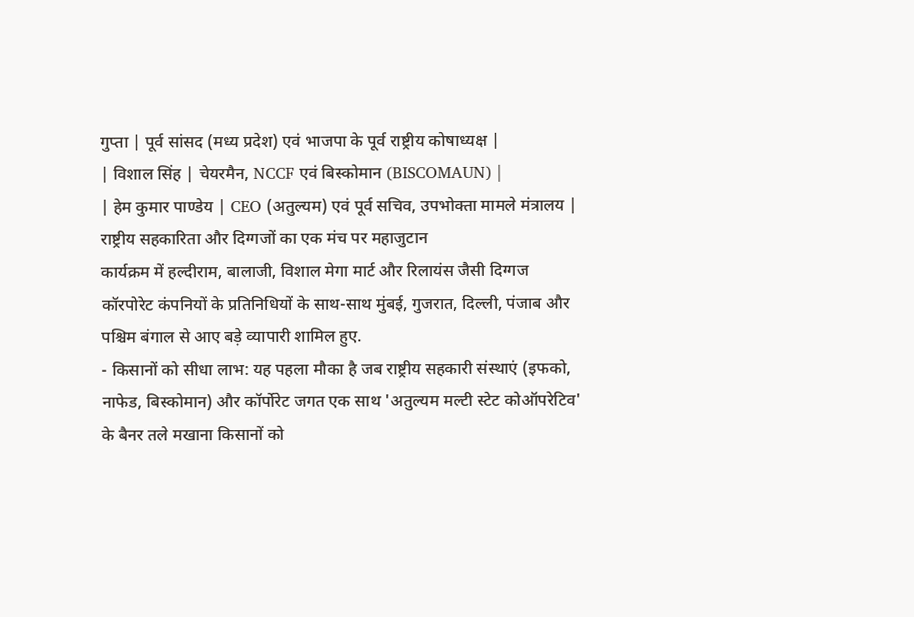गुप्ता | पूर्व सांसद (मध्य प्रदेश) एवं भाजपा के पूर्व राष्ट्रीय कोषाध्यक्ष |
| विशाल सिंह | चेयरमैन, NCCF एवं बिस्कोमान (BISCOMAUN) |
| हेम कुमार पाण्डेय | CEO (अतुल्यम) एवं पूर्व सचिव, उपभोक्ता मामले मंत्रालय |
राष्ट्रीय सहकारिता और दिग्गजों का एक मंच पर महाजुटान
कार्यक्रम में हल्दीराम, बालाजी, विशाल मेगा मार्ट और रिलायंस जैसी दिग्गज कॉरपोरेट कंपनियों के प्रतिनिधियों के साथ-साथ मुंबई, गुजरात, दिल्ली, पंजाब और पश्चिम बंगाल से आए बड़े व्यापारी शामिल हुए.
- किसानों को सीधा लाभ: यह पहला मौका है जब राष्ट्रीय सहकारी संस्थाएं (इफको, नाफेड, बिस्कोमान) और कॉर्पोरेट जगत एक साथ 'अतुल्यम मल्टी स्टेट कोऑपरेटिव' के बैनर तले मखाना किसानों को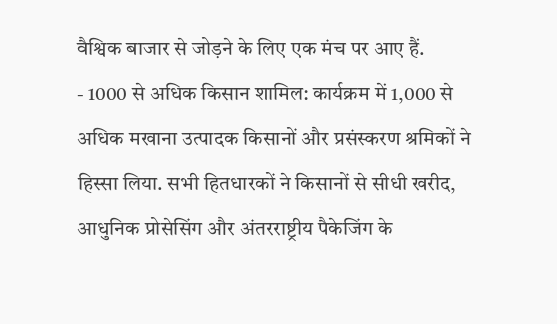वैश्विक बाजार से जोड़ने के लिए एक मंच पर आए हैं.
- 1000 से अधिक किसान शामिल: कार्यक्रम में 1,000 से अधिक मखाना उत्पादक किसानों और प्रसंस्करण श्रमिकों ने हिस्सा लिया. सभी हितधारकों ने किसानों से सीधी खरीद, आधुनिक प्रोसेसिंग और अंतरराष्ट्रीय पैकेजिंग के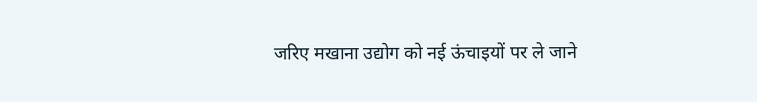जरिए मखाना उद्योग को नई ऊंचाइयों पर ले जाने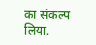का संकल्प लिया.